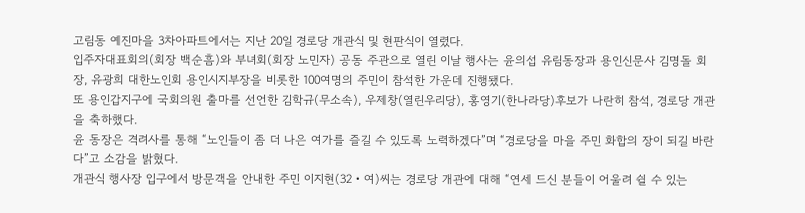고림동 예진마을 3차아파트에서는 지난 20일 경로당 개관식 및 현판식이 열렸다.
입주자대표회의(회장 백순흠)와 부녀회(회장 노민자) 공동 주관으로 열린 이날 행사는 윤의섭 유림동장과 용인신문사 김명돌 회장, 유광희 대한노인회 용인시지부장을 비롯한 100여명의 주민이 참석한 가운데 진행됐다.
또 용인갑지구에 국회의원 출마를 선언한 김학규(무소속), 우제창(열린우리당), 홍영기(한나라당)후보가 나란히 참석, 경로당 개관을 축하했다.
윤 동장은 격려사를 통해 “노인들이 좀 더 나은 여가를 즐길 수 있도록 노력하겠다”며 “경로당을 마을 주민 화합의 장이 되길 바란다”고 소감을 밝혔다.
개관식 행사장 입구에서 방문객을 안내한 주민 이지현(32‧여)씨는 경로당 개관에 대해 “연세 드신 분들이 어울려 쉴 수 있는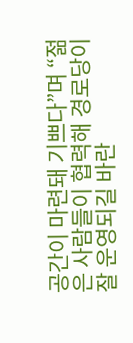공간이 마련돼 기쁘다”며 “젊은 사람들이 협력해 경로당이 잘 운영되길 바란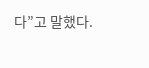다”고 말했다.